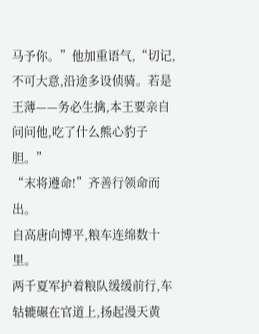马予你。”他加重语气,“切记,不可大意,沿途多设侦骑。若是王薄——务必生擒,本王要亲自问问他,吃了什么熊心豹子胆。”
“末将遵命!”齐善行领命而出。
自高唐向博平,粮车连绵数十里。
两千夏军护着粮队缓缓前行,车轱辘碾在官道上,扬起漫天黄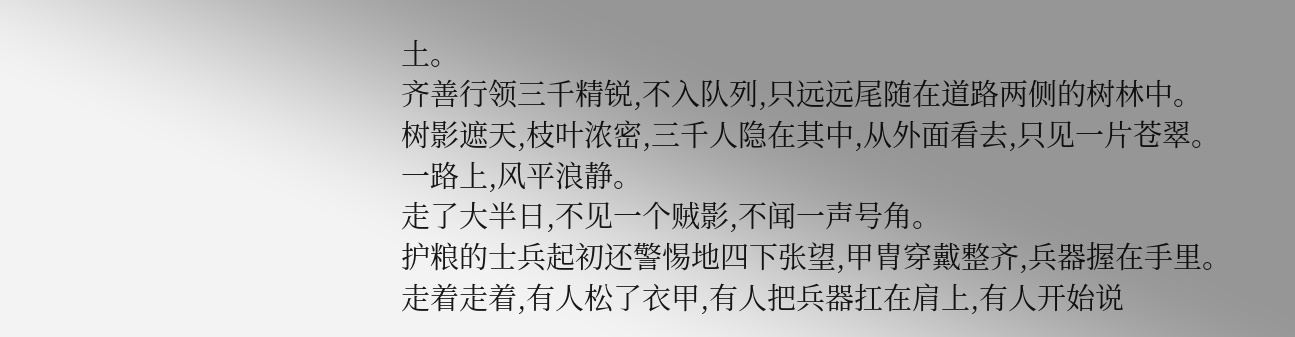土。
齐善行领三千精锐,不入队列,只远远尾随在道路两侧的树林中。
树影遮天,枝叶浓密,三千人隐在其中,从外面看去,只见一片苍翠。
一路上,风平浪静。
走了大半日,不见一个贼影,不闻一声号角。
护粮的士兵起初还警惕地四下张望,甲胄穿戴整齐,兵器握在手里。
走着走着,有人松了衣甲,有人把兵器扛在肩上,有人开始说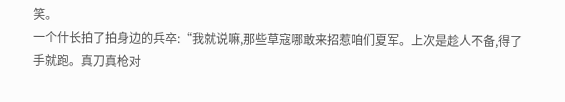笑。
一个什长拍了拍身边的兵卒:“我就说嘛,那些草寇哪敢来招惹咱们夏军。上次是趁人不备,得了手就跑。真刀真枪对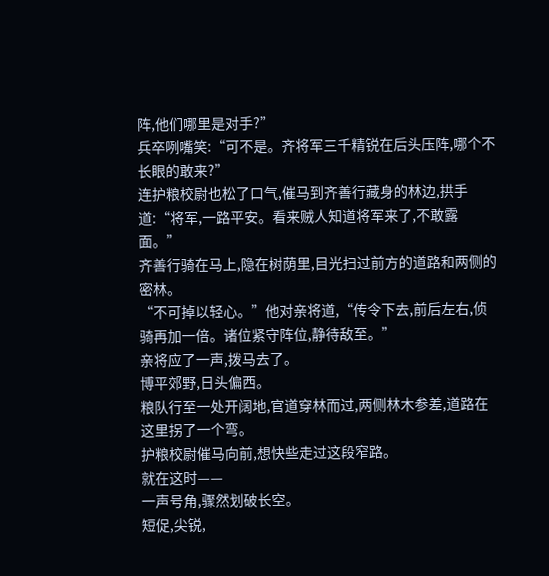阵,他们哪里是对手?”
兵卒咧嘴笑:“可不是。齐将军三千精锐在后头压阵,哪个不长眼的敢来?”
连护粮校尉也松了口气,催马到齐善行藏身的林边,拱手道:“将军,一路平安。看来贼人知道将军来了,不敢露面。”
齐善行骑在马上,隐在树荫里,目光扫过前方的道路和两侧的密林。
“不可掉以轻心。”他对亲将道,“传令下去,前后左右,侦骑再加一倍。诸位紧守阵位,静待敌至。”
亲将应了一声,拨马去了。
博平郊野,日头偏西。
粮队行至一处开阔地,官道穿林而过,两侧林木参差,道路在这里拐了一个弯。
护粮校尉催马向前,想快些走过这段窄路。
就在这时——
一声号角,骤然划破长空。
短促,尖锐,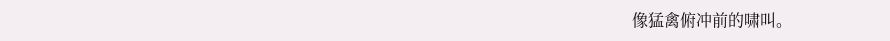像猛禽俯冲前的啸叫。